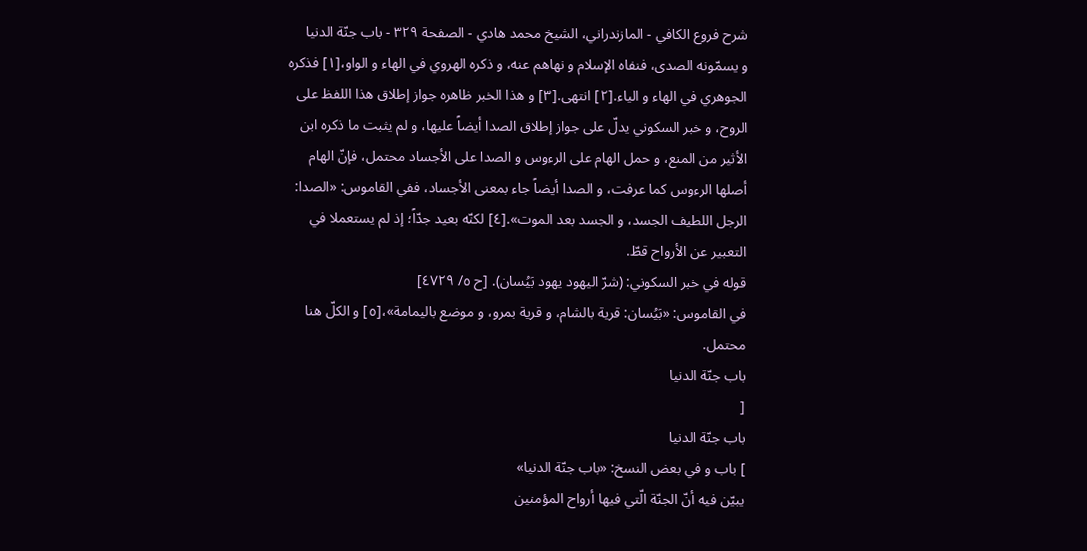شرح فروع الكافي - المازندراني، الشيخ محمد هادي - الصفحة ٣٢٩ - باب جنّة الدنيا
و يسمّونه الصدى، فنفاه الإسلام و نهاهم عنه، و ذكره الهروي في الهاء و الواو،[١] فذكره الجوهري في الهاء و الياء.[٢] انتهى.[٣] و هذا الخبر ظاهره جواز إطلاق هذا اللفظ على الروح، و خبر السكوني يدلّ على جواز إطلاق الصدا أيضاً عليها، و لم يثبت ما ذكره ابن الأثير من المنع، و حمل الهام على الرءوس و الصدا على الأجساد محتمل، فإنّ الهام أصلها الرءوس كما عرفت، و الصدا أيضاً جاء بمعنى الأجساد، ففي القاموس: «الصدا: الرجل اللطيف الجسد، و الجسد بعد الموت».[٤] لكنّه بعيد جدّاً؛ إذ لم يستعملا في التعبير عن الأرواح قطّ.
قوله في خبر السكوني: (شرّ اليهود يهود بَيُسان). [ح ٥/ ٤٧٢٩]
في القاموس: «بَيُسان: قرية بالشام، و قرية بمرو، و موضع باليمامة»،[٥] و الكلّ هنا محتمل.
باب جنّة الدنيا
[
باب جنّة الدنيا
] باب و في بعض النسخ: «باب جنّة الدنيا»
يبيّن فيه أنّ الجنّة الّتي فيها أرواح المؤمنين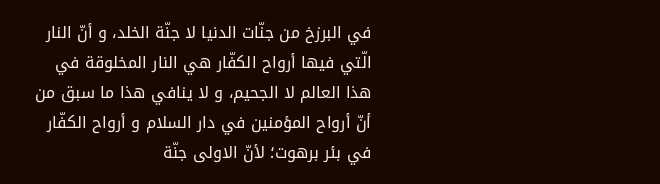في البرزخ من جنّات الدنيا لا جنّة الخلد، و أنّ النار الّتي فيها أرواح الكفّار هي النار المخلوقة في هذا العالم لا الجحيم، و لا ينافي هذا ما سبق من أنّ أرواح المؤمنين في دار السلام و أرواح الكفّار في بئر برهوت؛ لأنّ الاولى جنّة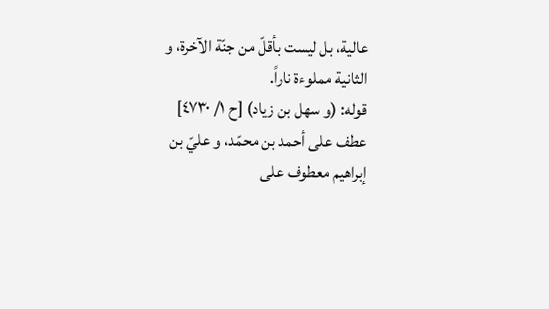عالية، بل ليست بأقلّ من جنّة الآخرة، و الثانية مملوءة ناراً.
قوله: (و سهل بن زياد) [ح ١/ ٤٧٣٠] عطف على أحمد بن محمّد، و عليّ بن إبراهيم معطوف على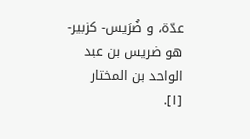عدّة، و ضُرَيس- كزبير- هو ضريس بن عبد الواحد بن المختار
[١].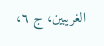الغريبين، ج ٦،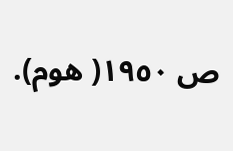ص ١٩٥٠( هوم).